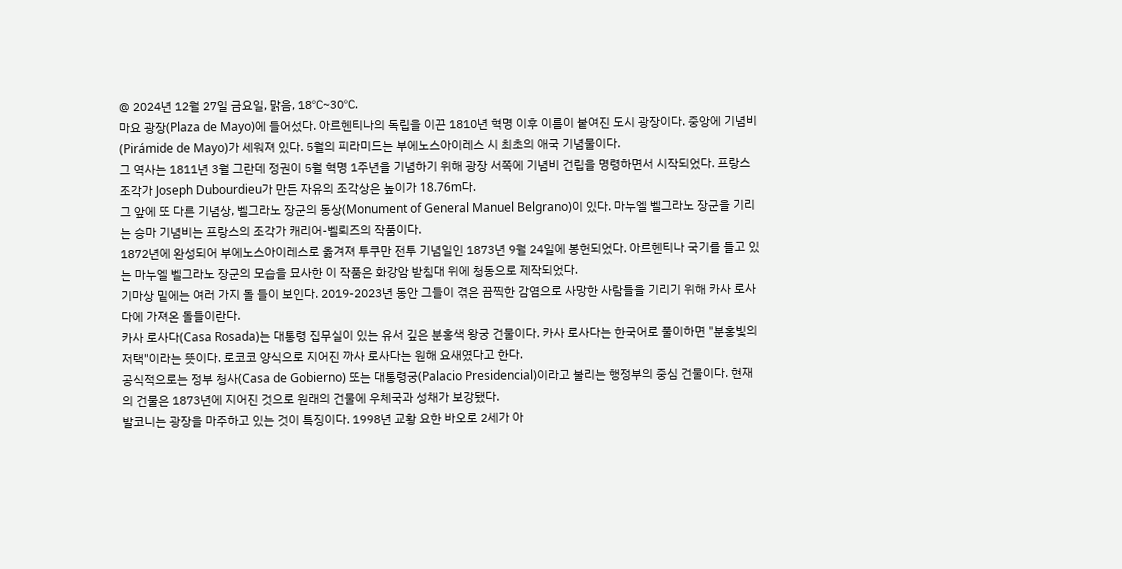@ 2024년 12월 27일 금요일, 맑음, 18℃~30℃.
마요 광장(Plaza de Mayo)에 들어섰다. 아르헨티나의 독립을 이끈 1810년 혁명 이후 이름이 붙여진 도시 광장이다. 중앙에 기념비(Pirámide de Mayo)가 세워져 있다. 5월의 피라미드는 부에노스아이레스 시 최초의 애국 기념물이다.
그 역사는 1811년 3월 그란데 정권이 5월 혁명 1주년을 기념하기 위해 광장 서쪽에 기념비 건립을 명령하면서 시작되었다. 프랑스 조각가 Joseph Dubourdieu가 만든 자유의 조각상은 높이가 18.76m다.
그 앞에 또 다른 기념상, 벨그라노 장군의 동상(Monument of General Manuel Belgrano)이 있다. 마누엘 벨그라노 장군을 기리는 승마 기념비는 프랑스의 조각가 캐리어-벨뢰즈의 작품이다.
1872년에 완성되어 부에노스아이레스로 옮겨져 투쿠만 전투 기념일인 1873년 9월 24일에 봉헌되었다. 아르헨티나 국기를 들고 있는 마누엘 벨그라노 장군의 모습을 묘사한 이 작품은 화강암 받침대 위에 청동으로 제작되었다.
기마상 밑에는 여러 가지 돌 들이 보인다. 2019-2023년 동안 그들이 겪은 끔찍한 감염으로 사망한 사람들을 기리기 위해 카사 로사다에 가져온 돌들이란다.
카사 로사다(Casa Rosada)는 대통령 집무실이 있는 유서 깊은 분홍색 왕궁 건물이다. 카사 로사다는 한국어로 풀이하면 "분홍빛의 저택"이라는 뜻이다. 로코코 양식으로 지어진 까사 로사다는 원해 요새였다고 한다.
공식적으로는 정부 청사(Casa de Gobierno) 또는 대통령궁(Palacio Presidencial)이라고 불리는 행정부의 중심 건물이다. 현재의 건물은 1873년에 지어진 것으로 원래의 건물에 우체국과 성채가 보강됐다.
발코니는 광장을 마주하고 있는 것이 특징이다. 1998년 교황 요한 바오로 2세가 아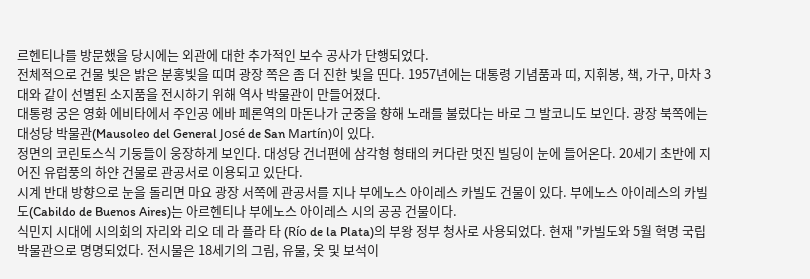르헨티나를 방문했을 당시에는 외관에 대한 추가적인 보수 공사가 단행되었다.
전체적으로 건물 빛은 밝은 분홍빛을 띠며 광장 쪽은 좀 더 진한 빛을 띤다. 1957년에는 대통령 기념품과 띠, 지휘봉, 책, 가구, 마차 3대와 같이 선별된 소지품을 전시하기 위해 역사 박물관이 만들어졌다.
대통령 궁은 영화 에비타에서 주인공 에바 페론역의 마돈나가 군중을 향해 노래를 불렀다는 바로 그 발코니도 보인다. 광장 북쪽에는 대성당 박물관(Mausoleo del General José de San Martín)이 있다.
정면의 코린토스식 기둥들이 웅장하게 보인다. 대성당 건너편에 삼각형 형태의 커다란 멋진 빌딩이 눈에 들어온다. 20세기 초반에 지어진 유럽풍의 하얀 건물로 관공서로 이용되고 있단다.
시계 반대 방향으로 눈을 돌리면 마요 광장 서쪽에 관공서를 지나 부에노스 아이레스 카빌도 건물이 있다. 부에노스 아이레스의 카빌도(Cabildo de Buenos Aires)는 아르헨티나 부에노스 아이레스 시의 공공 건물이다.
식민지 시대에 시의회의 자리와 리오 데 라 플라 타 (Río de la Plata)의 부왕 정부 청사로 사용되었다. 현재 "카빌도와 5월 혁명 국립 박물관으로 명명되었다. 전시물은 18세기의 그림, 유물, 옷 및 보석이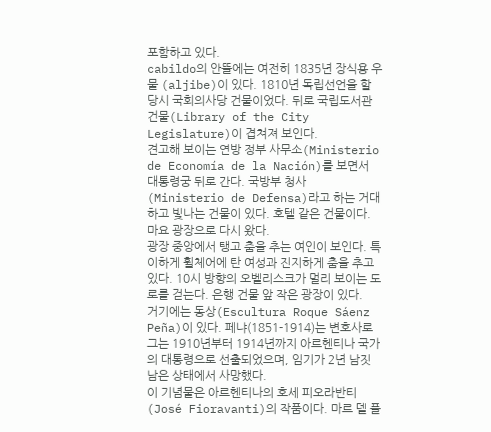포함하고 있다.
cabildo의 안뜰에는 여전히 1835년 장식용 우물 (aljibe)이 있다. 1810년 독립선언을 할 당시 국회의사당 건물이었다. 뒤로 국립도서관 건물(Library of the City Legislature)이 겹쳐져 보인다.
견고해 보이는 연방 정부 사무소(Ministerio de Economía de la Nación)를 보면서 대통령궁 뒤로 간다. 국방부 청사(Ministerio de Defensa)라고 하는 거대하고 빛나는 건물이 있다. 호텔 같은 건물이다. 마요 광장으로 다시 왔다.
광장 중앙에서 탱고 춤을 추는 여인이 보인다. 특이하게 휠체어에 탄 여성과 진지하게 춤을 추고 있다. 10시 방향의 오벨리스크가 멀리 보이는 도로를 걷는다. 은행 건물 앞 작은 광장이 있다.
거기에는 동상(Escultura Roque Sáenz Peña)이 있다. 페냐(1851-1914)는 변호사로 그는 1910년부터 1914년까지 아르헨티나 국가의 대통령으로 선출되었으며, 임기가 2년 남짓 남은 상태에서 사망했다.
이 기념물은 아르헨티나의 호세 피오라반티(José Fioravanti)의 작품이다. 마르 델 플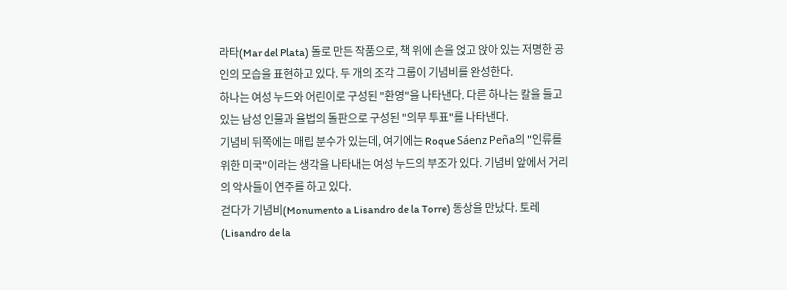라타(Mar del Plata) 돌로 만든 작품으로, 책 위에 손을 얹고 앉아 있는 저명한 공인의 모습을 표현하고 있다. 두 개의 조각 그룹이 기념비를 완성한다.
하나는 여성 누드와 어린이로 구성된 "환영"을 나타낸다. 다른 하나는 칼을 들고 있는 남성 인물과 율법의 돌판으로 구성된 "의무 투표"를 나타낸다.
기념비 뒤쪽에는 매립 분수가 있는데, 여기에는 Roque Sáenz Peña의 "인류를 위한 미국"이라는 생각을 나타내는 여성 누드의 부조가 있다. 기념비 앞에서 거리의 악사들이 연주를 하고 있다.
걷다가 기념비(Monumento a Lisandro de la Torre) 동상을 만났다. 토레(Lisandro de la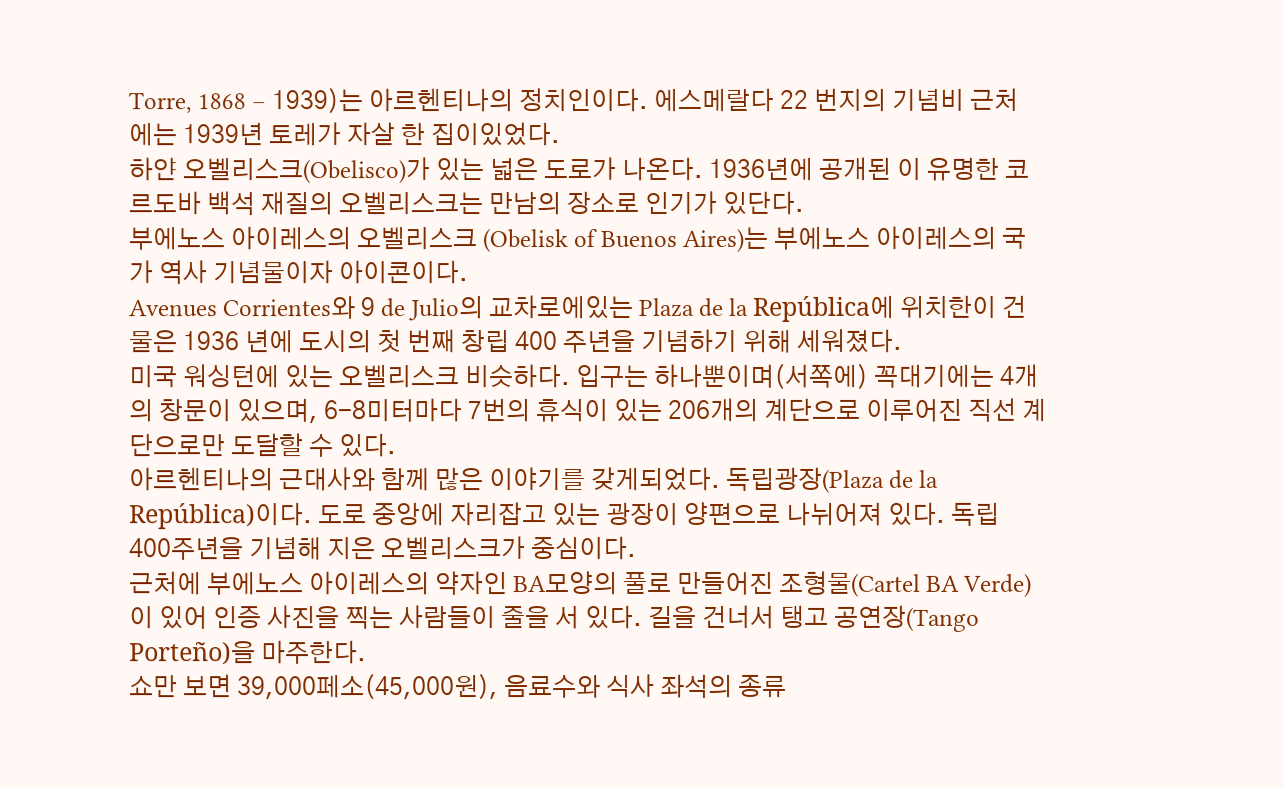Torre, 1868 – 1939)는 아르헨티나의 정치인이다. 에스메랄다 22 번지의 기념비 근처에는 1939년 토레가 자살 한 집이있었다.
하얀 오벨리스크(Obelisco)가 있는 넓은 도로가 나온다. 1936년에 공개된 이 유명한 코르도바 백석 재질의 오벨리스크는 만남의 장소로 인기가 있단다.
부에노스 아이레스의 오벨리스크 (Obelisk of Buenos Aires)는 부에노스 아이레스의 국가 역사 기념물이자 아이콘이다.
Avenues Corrientes와 9 de Julio의 교차로에있는 Plaza de la República에 위치한이 건물은 1936 년에 도시의 첫 번째 창립 400 주년을 기념하기 위해 세워졌다.
미국 워싱턴에 있는 오벨리스크 비슷하다. 입구는 하나뿐이며(서쪽에) 꼭대기에는 4개의 창문이 있으며, 6-8미터마다 7번의 휴식이 있는 206개의 계단으로 이루어진 직선 계단으로만 도달할 수 있다.
아르헨티나의 근대사와 함께 많은 이야기를 갖게되었다. 독립광장(Plaza de la República)이다. 도로 중앙에 자리잡고 있는 광장이 양편으로 나뉘어져 있다. 독립 400주년을 기념해 지은 오벨리스크가 중심이다.
근처에 부에노스 아이레스의 약자인 BA모양의 풀로 만들어진 조형물(Cartel BA Verde)이 있어 인증 사진을 찍는 사람들이 줄을 서 있다. 길을 건너서 탱고 공연장(Tango Porteño)을 마주한다.
쇼만 보면 39,000페소(45,000원), 음료수와 식사 좌석의 종류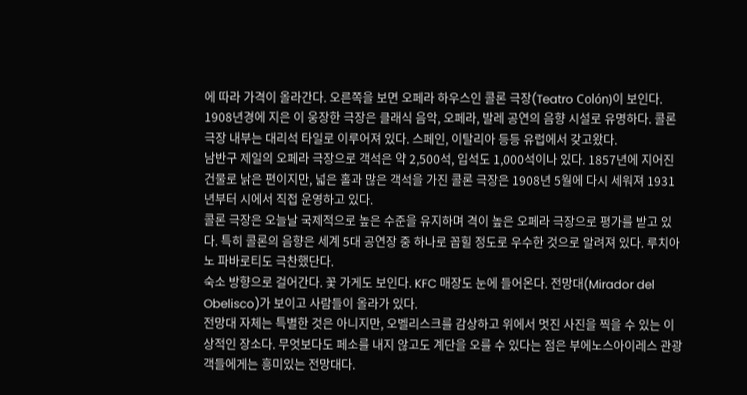에 따라 가격이 올라간다. 오른쪽을 보면 오페라 하우스인 콜론 극장(Teatro Colón)이 보인다.
1908년경에 지은 이 웅장한 극장은 클래식 음악, 오페라, 발레 공연의 음향 시설로 유명하다. 콜론 극장 내부는 대리석 타일로 이루어져 있다. 스페인, 이탈리아 등등 유럽에서 갖고왔다.
남반구 제일의 오페라 극장으로 객석은 약 2,500석, 입석도 1,000석이나 있다. 1857년에 지어진 건물로 낡은 편이지만, 넓은 홀과 많은 객석을 가진 콜론 극장은 1908년 5월에 다시 세워져 1931년부터 시에서 직접 운영하고 있다.
콜론 극장은 오늘날 국제적으로 높은 수준을 유지하며 격이 높은 오페라 극장으로 평가를 받고 있다. 특히 콜론의 음향은 세계 5대 공연장 중 하나로 꼽힐 정도로 우수한 것으로 알려져 있다. 루치아노 파바로티도 극찬했단다.
숙소 방향으로 걸어간다. 꽃 가게도 보인다. KFC 매장도 눈에 들어온다. 전망대(Mirador del Obelisco)가 보이고 사람들이 올라가 있다.
전망대 자체는 특별한 것은 아니지만, 오벨리스크를 감상하고 위에서 멋진 사진을 찍을 수 있는 이상적인 장소다. 무엇보다도 페소를 내지 않고도 계단을 오를 수 있다는 점은 부에노스아이레스 관광객들에게는 흥미있는 전망대다.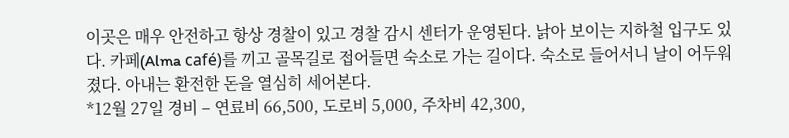이곳은 매우 안전하고 항상 경찰이 있고 경찰 감시 센터가 운영된다. 낡아 보이는 지하철 입구도 있다. 카페(Alma café)를 끼고 골목길로 접어들면 숙소로 가는 길이다. 숙소로 들어서니 날이 어두워졌다. 아내는 환전한 돈을 열심히 세어본다.
*12월 27일 경비 – 연료비 66,500, 도로비 5,000, 주차비 42,300,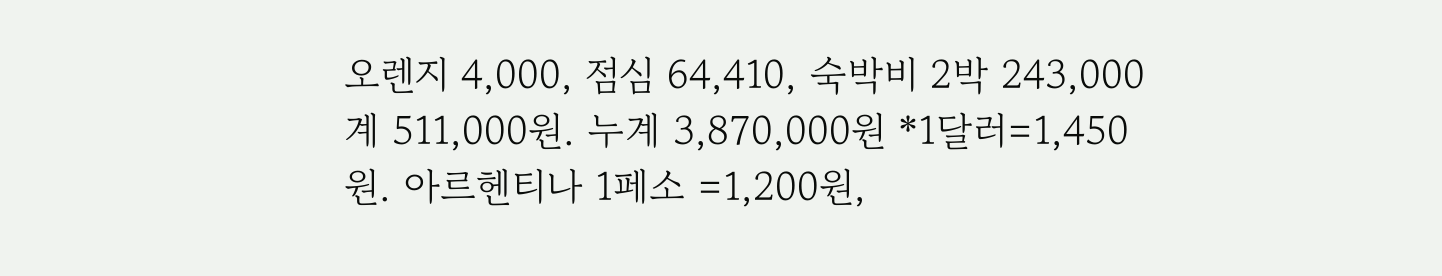오렌지 4,000, 점심 64,410, 숙박비 2박 243,000 계 511,000원. 누계 3,870,000원 *1달러=1,450원. 아르헨티나 1페소 =1,200원,